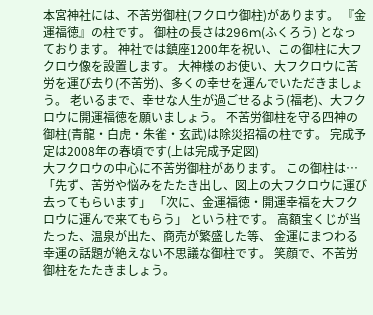本宮神社には、不苦労御柱(フクロウ御柱)があります。 『金運福徳』の柱です。 御柱の長さは296m(ふくろう) となっております。 神社では鎮座1200年を祝い、この御柱に大フクロウ像を設置します。 大神様のお使い、大フクロウに苦労を運び去り(不苦労)、多くの幸せを運んでいただきましょう。 老いるまで、幸せな人生が過ごせるよう(福老)、大フクロウに開運福徳を願いましょう。 不苦労御柱を守る四神の御柱(青龍・白虎・朱雀・玄武)は除災招福の柱です。 完成予定は2008年の春頃です(上は完成予定図)
大フクロウの中心に不苦労御柱があります。 この御柱は… 「先ず、苦労や悩みをたたき出し、図上の大フクロウに運び去ってもらいます」 「次に、金運福徳・開運幸福を大フクロウに運んで来てもらう」 という柱です。 高額宝くじが当たった、温泉が出た、商売が繁盛した等、 金運にまつわる幸運の話題が絶えない不思議な御柱です。 笑顔で、不苦労御柱をたたきましょう。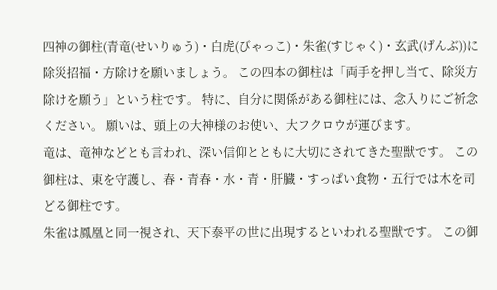四神の御柱(青竜(せいりゅう)・白虎(びゃっこ)・朱雀(すじゃく)・玄武(げんぶ))に除災招福・方除けを願いましょう。 この四本の御柱は「両手を押し当て、除災方除けを願う」という柱です。 特に、自分に関係がある御柱には、念入りにご祈念ください。 願いは、頭上の大神様のお使い、大フクロウが運びます。
竜は、竜神などとも言われ、深い信仰とともに大切にされてきた聖獣です。 この御柱は、東を守護し、春・青春・水・青・肝臓・すっぱい食物・五行では木を司どる御柱です。
朱雀は鳳凰と同一視され、天下泰平の世に出現するといわれる聖獣です。 この御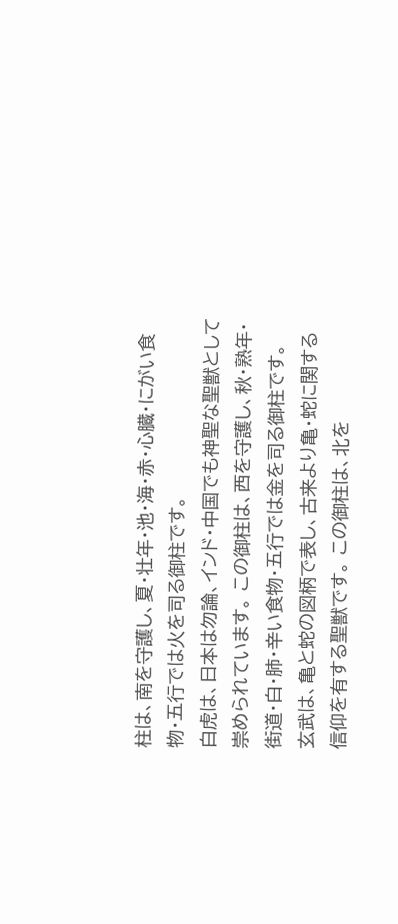柱は、南を守護し、夏・壮年・池・海・赤・心臓・にがい食物・五行では火を司る御柱です。
白虎は、日本は勿論、インド・中国でも神聖な聖獣として崇められています。 この御柱は、西を守護し、秋・熟年・街道・白・肺・辛い食物・五行では金を司る御柱です。
玄武は、亀と蛇の図柄で表し、古来より亀・蛇に関する信仰を有する聖獣です。 この御柱は、北を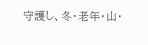守護し、冬・老年・山・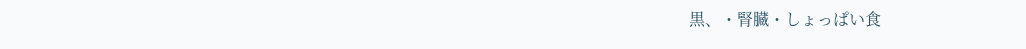黒、・腎臓・しょっぱい食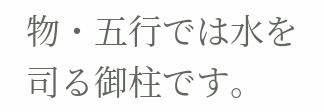物・五行では水を司る御柱です。